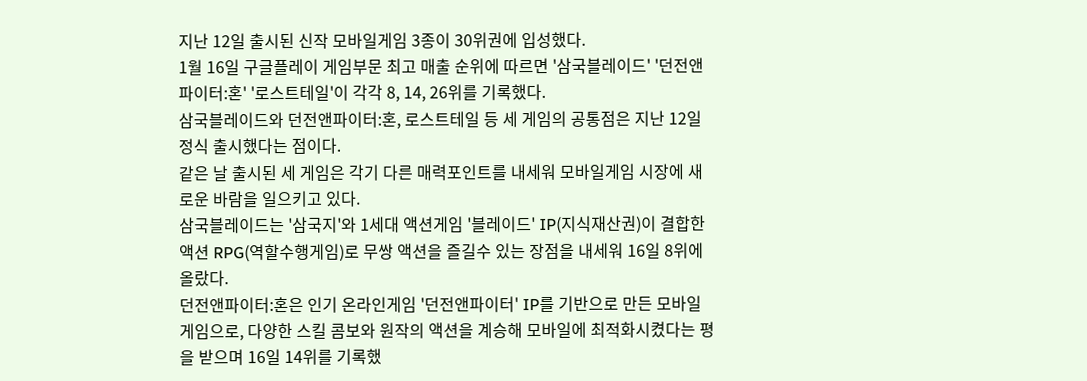지난 12일 출시된 신작 모바일게임 3종이 30위권에 입성했다.
1월 16일 구글플레이 게임부문 최고 매출 순위에 따르면 '삼국블레이드' '던전앤파이터:혼' '로스트테일'이 각각 8, 14, 26위를 기록했다.
삼국블레이드와 던전앤파이터:혼, 로스트테일 등 세 게임의 공통점은 지난 12일 정식 출시했다는 점이다.
같은 날 출시된 세 게임은 각기 다른 매력포인트를 내세워 모바일게임 시장에 새로운 바람을 일으키고 있다.
삼국블레이드는 '삼국지'와 1세대 액션게임 '블레이드' IP(지식재산권)이 결합한 액션 RPG(역할수행게임)로 무쌍 액션을 즐길수 있는 장점을 내세워 16일 8위에 올랐다.
던전앤파이터:혼은 인기 온라인게임 '던전앤파이터' IP를 기반으로 만든 모바일게임으로, 다양한 스킬 콤보와 원작의 액션을 계승해 모바일에 최적화시켰다는 평을 받으며 16일 14위를 기록했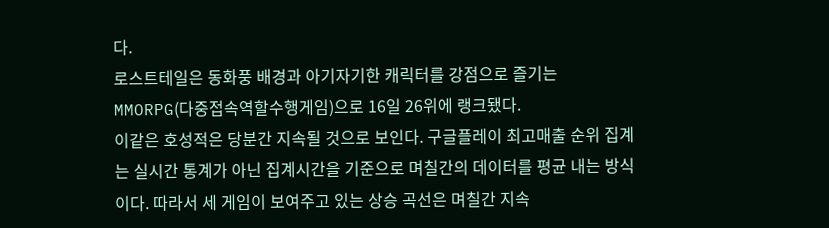다.
로스트테일은 동화풍 배경과 아기자기한 캐릭터를 강점으로 즐기는 MMORPG(다중접속역할수행게임)으로 16일 26위에 랭크됐다.
이같은 호성적은 당분간 지속될 것으로 보인다. 구글플레이 최고매출 순위 집계는 실시간 통계가 아닌 집계시간을 기준으로 며칠간의 데이터를 평균 내는 방식이다. 따라서 세 게임이 보여주고 있는 상승 곡선은 며칠간 지속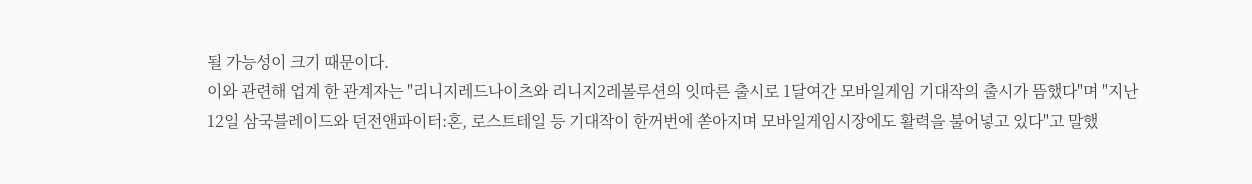될 가능성이 크기 때문이다.
이와 관련해 업계 한 관계자는 "리니지레드나이츠와 리니지2레볼루션의 잇따른 출시로 1달여간 모바일게임 기대작의 출시가 뜸했다"며 "지난 12일 삼국블레이드와 던전앤파이터:혼, 로스트테일 등 기대작이 한꺼번에 쏟아지며 모바일게임시장에도 활력을 불어넣고 있다"고 말했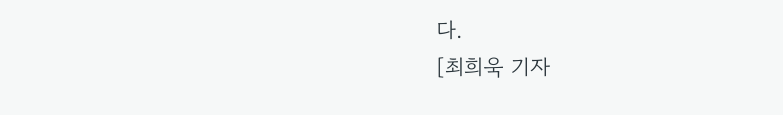다.
[최희욱 기자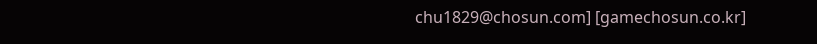chu1829@chosun.com] [gamechosun.co.kr]